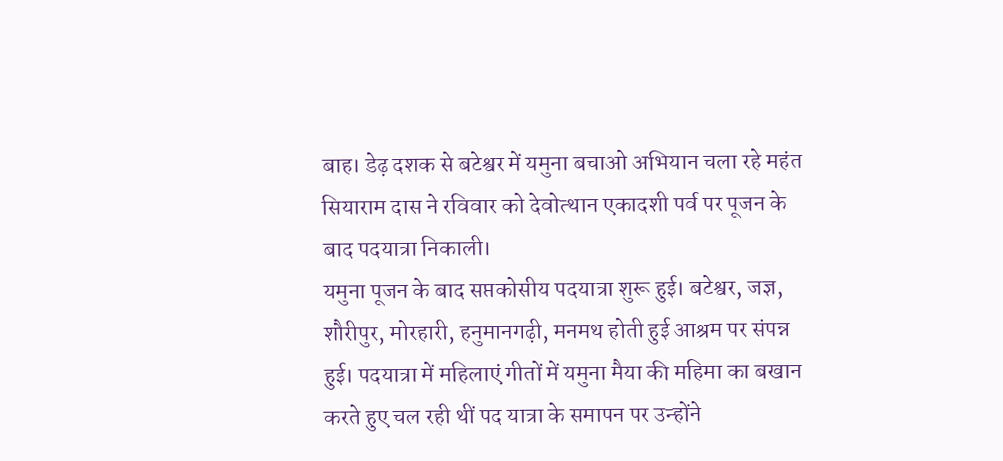बाह। डेढ़ दशक से बटेश्वर में यमुना बचाओ अभियान चला रहे महंत सियाराम दास ने रविवार को देवोत्थान एकादशी पर्व पर पूजन के बाद पदयात्रा निकाली।
यमुना पूजन के बाद सप्तकोसीय पदयात्रा शुरू हुई। बटेश्वर, जज्ञ, शौरीपुर, मोरहारी, हनुमानगढ़ी, मनमथ होती हुई आश्रम पर संपन्न हुई। पदयात्रा में महिलाएं गीतों में यमुना मैया की महिमा का बखान करते हुए चल रही थीं पद यात्रा के समापन पर उन्होंने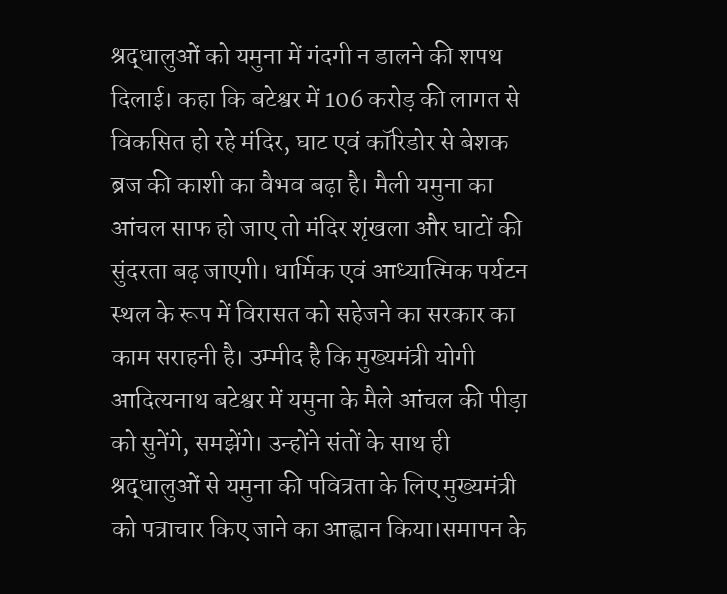श्रद्धालुओं को यमुना में गंदगी न डालने की शपथ दिलाई। कहा कि बटेश्वर में 106 करोड़ की लागत से विकसित हो रहे मंदिर, घाट एवं कॉरिडोर से बेशक ब्रज की काशी का वैभव बढ़ा है। मैली यमुना का आंचल साफ हो जाए तो मंदिर शृंखला और घाटों की सुंदरता बढ़ जाएगी। धार्मिक एवं आध्यात्मिक पर्यटन स्थल के रूप में विरासत को सहेजने का सरकार का काम सराहनी है। उम्मीद है कि मुख्यमंत्री योगी आदित्यनाथ बटेश्वर में यमुना के मैले आंचल की पीड़ा को सुनेंगे, समझेंगे। उन्होंने संतों के साथ ही श्रद्धालुओं से यमुना की पवित्रता के लिए मुख्यमंत्री को पत्राचार किए जाने का आह्वान किया।समापन के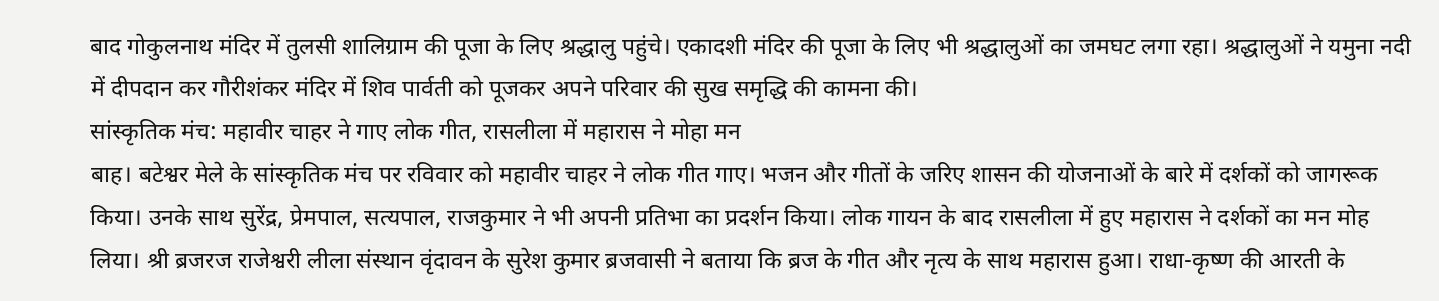बाद गोकुलनाथ मंदिर में तुलसी शालिग्राम की पूजा के लिए श्रद्धालु पहुंचे। एकादशी मंदिर की पूजा के लिए भी श्रद्धालुओं का जमघट लगा रहा। श्रद्धालुओं ने यमुना नदी में दीपदान कर गौरीशंकर मंदिर में शिव पार्वती को पूजकर अपने परिवार की सुख समृद्धि की कामना की।
सांस्कृतिक मंच: महावीर चाहर ने गाए लोक गीत, रासलीला में महारास ने मोहा मन
बाह। बटेश्वर मेले के सांस्कृतिक मंच पर रविवार को महावीर चाहर ने लोक गीत गाए। भजन और गीतों के जरिए शासन की योजनाओं के बारे में दर्शकों को जागरूक किया। उनके साथ सुरेंद्र, प्रेमपाल, सत्यपाल, राजकुमार ने भी अपनी प्रतिभा का प्रदर्शन किया। लोक गायन के बाद रासलीला में हुए महारास ने दर्शकों का मन मोह लिया। श्री ब्रजरज राजेश्वरी लीला संस्थान वृंदावन के सुरेश कुमार ब्रजवासी ने बताया कि ब्रज के गीत और नृत्य के साथ महारास हुआ। राधा-कृष्ण की आरती के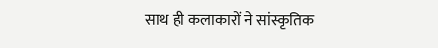साथ ही कलाकारों ने सांस्कृतिक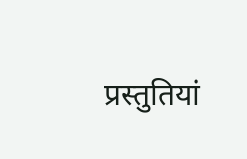प्रस्तुतियां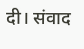दी। संवाद